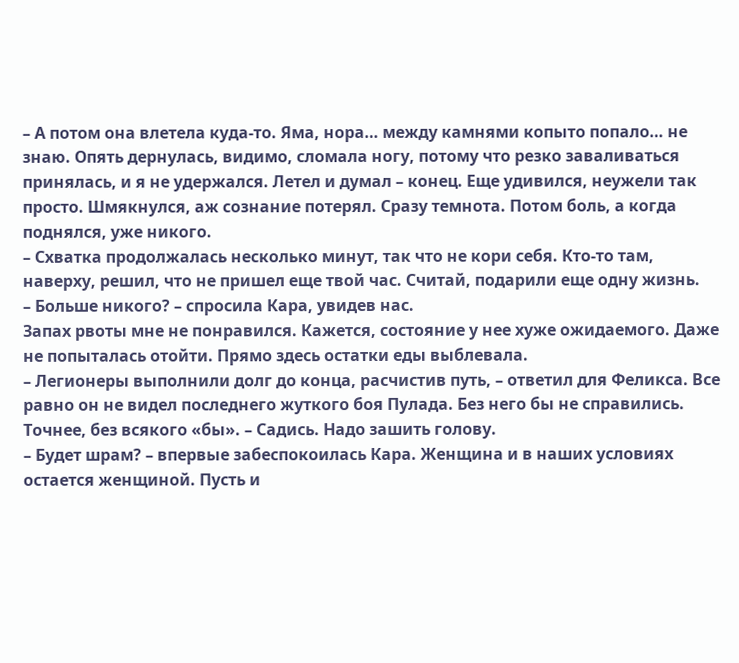– А потом она влетела куда-то. Яма, нора… между камнями копыто попало… не знаю. Опять дернулась, видимо, сломала ногу, потому что резко заваливаться принялась, и я не удержался. Летел и думал – конец. Еще удивился, неужели так просто. Шмякнулся, аж сознание потерял. Сразу темнота. Потом боль, а когда поднялся, уже никого.
– Схватка продолжалась несколько минут, так что не кори себя. Кто-то там, наверху, решил, что не пришел еще твой час. Считай, подарили еще одну жизнь.
– Больше никого? – спросила Кара, увидев нас.
Запах рвоты мне не понравился. Кажется, состояние у нее хуже ожидаемого. Даже не попыталась отойти. Прямо здесь остатки еды выблевала.
– Легионеры выполнили долг до конца, расчистив путь, – ответил для Феликса. Все равно он не видел последнего жуткого боя Пулада. Без него бы не справились. Точнее, без всякого «бы». – Садись. Надо зашить голову.
– Будет шрам? – впервые забеспокоилась Кара. Женщина и в наших условиях остается женщиной. Пусть и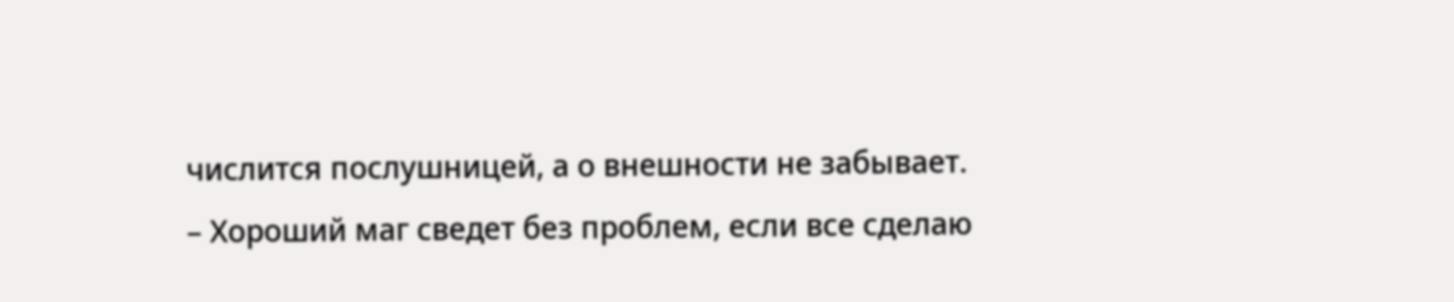числится послушницей, а о внешности не забывает.
– Хороший маг сведет без проблем, если все сделаю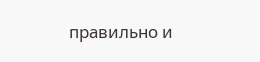правильно и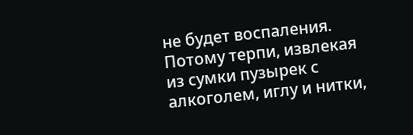не будет воспаления. Потому терпи, извлекая из сумки пузырек с алкоголем, иглу и нитки,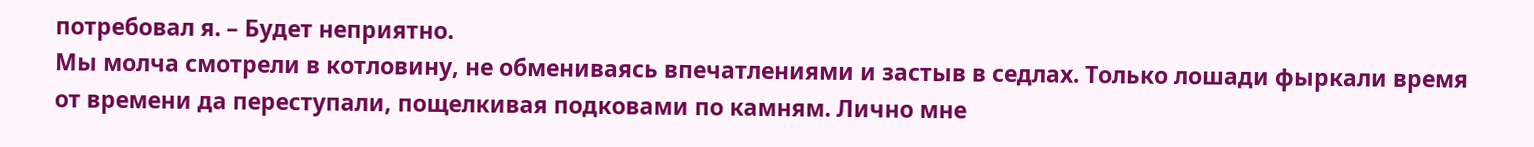потребовал я. – Будет неприятно.
Мы молча смотрели в котловину, не обмениваясь впечатлениями и застыв в седлах. Только лошади фыркали время от времени да переступали, пощелкивая подковами по камням. Лично мне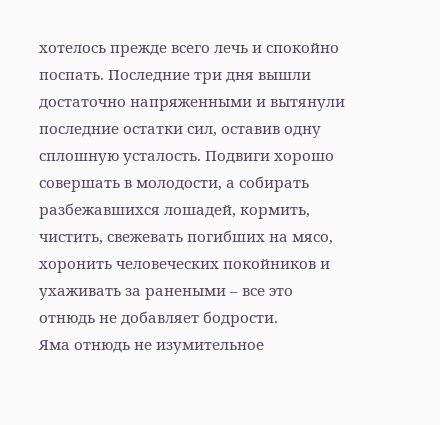хотелось прежде всего лечь и спокойно поспать. Последние три дня вышли достаточно напряженными и вытянули последние остатки сил, оставив одну сплошную усталость. Подвиги хорошо совершать в молодости, а собирать разбежавшихся лошадей, кормить, чистить, свежевать погибших на мясо, хоронить человеческих покойников и ухаживать за ранеными – все это отнюдь не добавляет бодрости.
Яма отнюдь не изумительное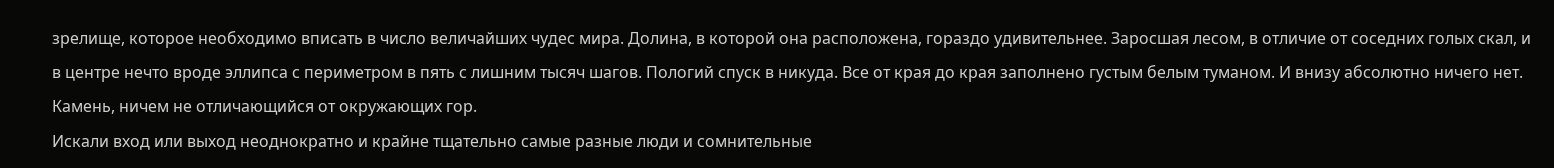зрелище, которое необходимо вписать в число величайших чудес мира. Долина, в которой она расположена, гораздо удивительнее. Заросшая лесом, в отличие от соседних голых скал, и в центре нечто вроде эллипса с периметром в пять с лишним тысяч шагов. Пологий спуск в никуда. Все от края до края заполнено густым белым туманом. И внизу абсолютно ничего нет. Камень, ничем не отличающийся от окружающих гор.
Искали вход или выход неоднократно и крайне тщательно самые разные люди и сомнительные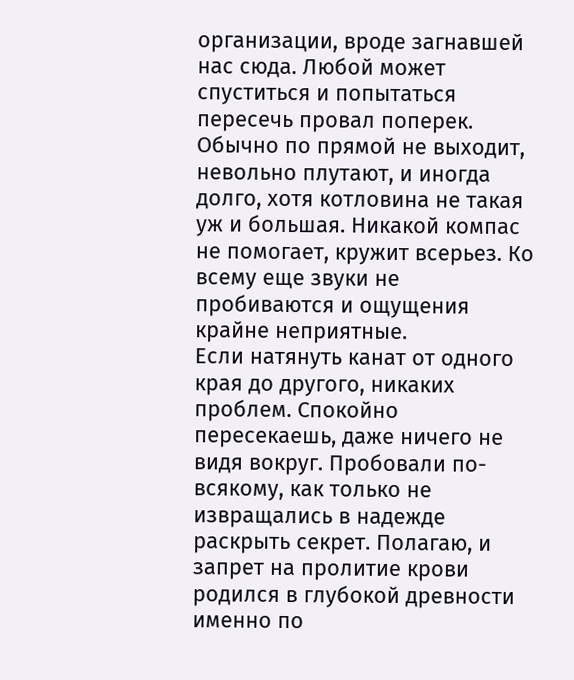организации, вроде загнавшей нас сюда. Любой может спуститься и попытаться пересечь провал поперек. Обычно по прямой не выходит, невольно плутают, и иногда долго, хотя котловина не такая уж и большая. Никакой компас не помогает, кружит всерьез. Ко всему еще звуки не пробиваются и ощущения крайне неприятные.
Если натянуть канат от одного края до другого, никаких проблем. Спокойно пересекаешь, даже ничего не видя вокруг. Пробовали по-всякому, как только не извращались в надежде раскрыть секрет. Полагаю, и запрет на пролитие крови родился в глубокой древности именно по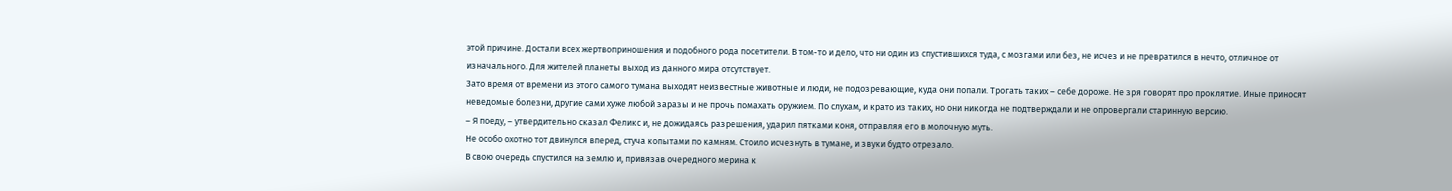этой причине. Достали всех жертвоприношения и подобного рода посетители. В том-то и дело, что ни один из спустившихся туда, с мозгами или без, не исчез и не превратился в нечто, отличное от изначального. Для жителей планеты выход из данного мира отсутствует.
Зато время от времени из этого самого тумана выходят неизвестные животные и люди, не подозревающие, куда они попали. Трогать таких – себе дороже. Не зря говорят про проклятие. Иные приносят неведомые болезни, другие сами хуже любой заразы и не прочь помахать оружием. По слухам, и крато из таких, но они никогда не подтверждали и не опровергали старинную версию.
– Я поеду, – утвердительно сказал Феликс и, не дожидаясь разрешения, ударил пятками коня, отправляя его в молочную муть.
Не особо охотно тот двинулся вперед, стуча копытами по камням. Стоило исчезнуть в тумане, и звуки будто отрезало.
В свою очередь спустился на землю и, привязав очередного мерина к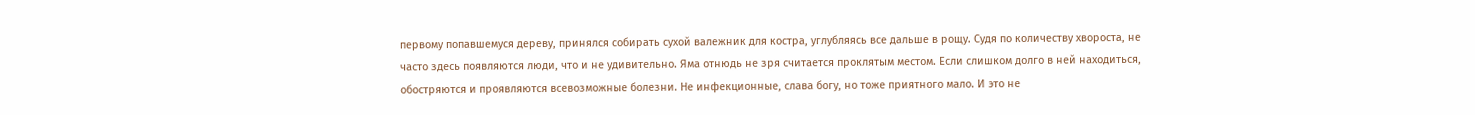первому попавшемуся дереву, принялся собирать сухой валежник для костра, углубляясь все дальше в рощу. Судя по количеству хвороста, не часто здесь появляются люди, что и не удивительно. Яма отнюдь не зря считается проклятым местом. Если слишком долго в ней находиться, обостряются и проявляются всевозможные болезни. Не инфекционные, слава богу, но тоже приятного мало. И это не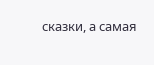сказки, а самая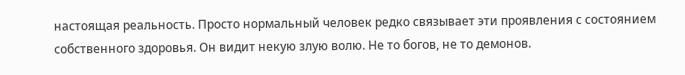настоящая реальность. Просто нормальный человек редко связывает эти проявления с состоянием собственного здоровья. Он видит некую злую волю. Не то богов, не то демонов.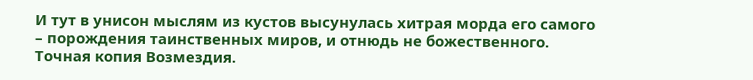И тут в унисон мыслям из кустов высунулась хитрая морда его самого – порождения таинственных миров, и отнюдь не божественного. Точная копия Возмездия.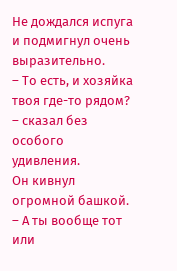Не дождался испуга и подмигнул очень выразительно.
– То есть, и хозяйка твоя где-то рядом? – сказал без особого удивления.
Он кивнул огромной башкой.
– А ты вообще тот или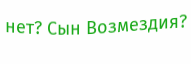нет? Сын Возмездия?